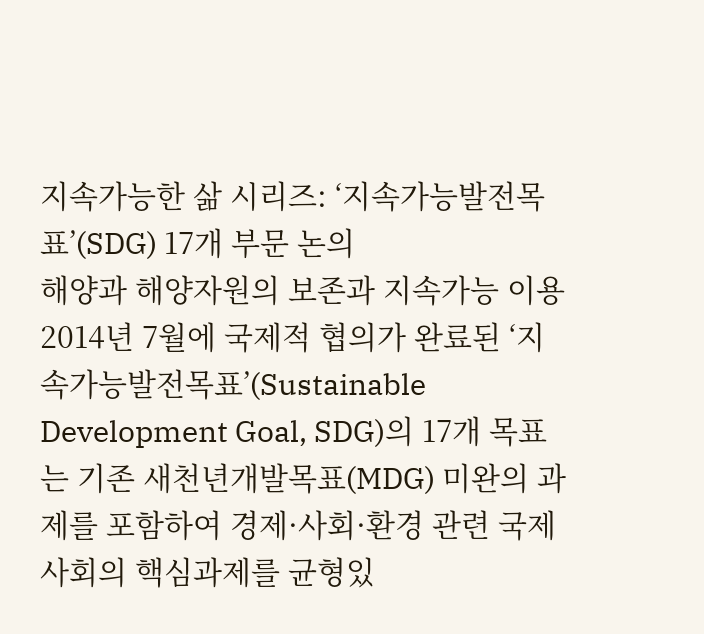지속가능한 삶 시리즈: ‘지속가능발전목표’(SDG) 17개 부문 논의
해양과 해양자원의 보존과 지속가능 이용
2014년 7월에 국제적 협의가 완료된 ‘지속가능발전목표’(Sustainable Development Goal, SDG)의 17개 목표는 기존 새천년개발목표(MDG) 미완의 과제를 포함하여 경제·사회·환경 관련 국제사회의 핵심과제를 균형있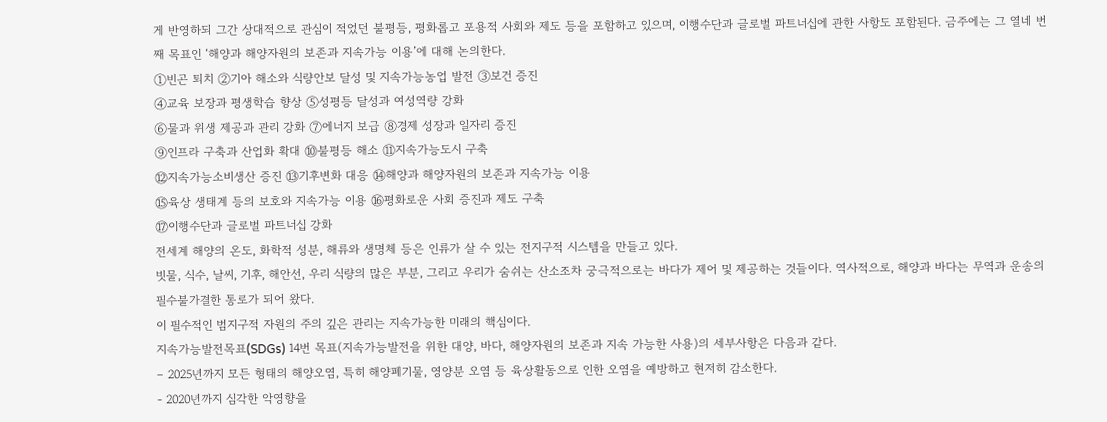게 반영하되 그간 상대적으로 관심이 적었던 불평등, 평화롭고 포용적 사회와 제도 등을 포함하고 있으며, 이행수단과 글로벌 파트너십에 관한 사항도 포함된다. 금주에는 그 열네 번째 목표인 ‘해양과 해양자원의 보존과 지속가능 이용’에 대해 논의한다.
①빈곤 퇴치 ②기아 해소와 식량안보 달성 및 지속가능농업 발전 ③보건 증진
④교육 보장과 평생학습 향상 ⑤성평등 달성과 여성역량 강화
⑥물과 위생 제공과 관리 강화 ⑦에너지 보급 ⑧경제 성장과 일자리 증진
⑨인프라 구축과 산업화 확대 ⑩불평등 해소 ⑪지속가능도시 구축
⑫지속가능소비생산 증진 ⑬기후변화 대응 ⑭해양과 해양자원의 보존과 지속가능 이용
⑮육상 생태계 등의 보호와 지속가능 이용 ⑯평화로운 사회 증진과 제도 구축
⑰이행수단과 글로벌 파트너십 강화
전세계 해양의 온도, 화학적 성분, 해류와 생명체 등은 인류가 살 수 있는 전지구적 시스템을 만들고 있다.
빗물, 식수, 날씨, 기후, 해안선, 우리 식량의 많은 부분, 그리고 우리가 숨쉬는 산소조차 궁극적으로는 바다가 제어 및 제공하는 것들이다. 역사적으로, 해양과 바다는 무역과 운송의 필수불가결한 통로가 되어 왔다.
이 필수적인 범지구적 자원의 주의 깊은 관리는 지속가능한 미래의 핵심이다.
지속가능발전목표(SDGs) 14번 목표(지속가능발전을 위한 대양, 바다, 해양자원의 보존과 지속 가능한 사용)의 세부사항은 다음과 같다.
– 2025년까지 모든 형태의 해양오염, 특히 해양폐기물, 영양분 오염 등 육상활동으로 인한 오염을 예방하고 현저히 감소한다.
- 2020년까지 심각한 악영향을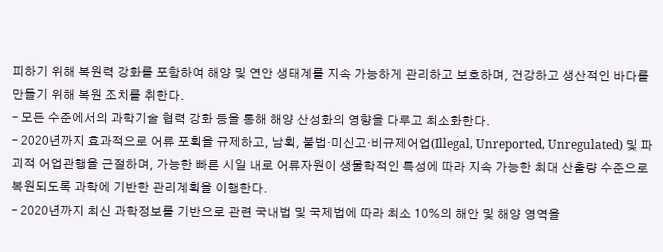피하기 위해 복원력 강화를 포함하여 해양 및 연안 생태계를 지속 가능하게 관리하고 보호하며, 건강하고 생산적인 바다를 만들기 위해 복원 조치를 취한다.
– 모든 수준에서의 과학기술 협력 강화 등을 통해 해양 산성화의 영향을 다루고 최소화한다.
– 2020년까지 효과적으로 어류 포획을 규제하고, 남획, 불법·미신고·비규제어업(Illegal, Unreported, Unregulated) 및 파괴적 어업관행을 근절하며, 가능한 빠른 시일 내로 어류자원이 생물학적인 특성에 따라 지속 가능한 최대 산출량 수준으로 복원되도록 과학에 기반한 관리계획을 이행한다.
– 2020년까지 최신 과학정보를 기반으로 관련 국내법 및 국제법에 따라 최소 10%의 해안 및 해양 영역을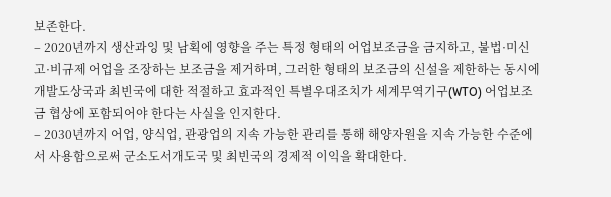보존한다.
– 2020년까지 생산과잉 및 남획에 영향을 주는 특정 형태의 어업보조금을 금지하고, 불법·미신고·비규제 어업을 조장하는 보조금을 제거하며, 그러한 형태의 보조금의 신설을 제한하는 동시에 개발도상국과 최빈국에 대한 적절하고 효과적인 특별우대조치가 세계무역기구(WTO) 어업보조금 협상에 포함되어야 한다는 사실을 인지한다.
– 2030년까지 어업, 양식업, 관광업의 지속 가능한 관리를 통해 해양자원을 지속 가능한 수준에서 사용함으로써 군소도서개도국 및 최빈국의 경제적 이익을 확대한다.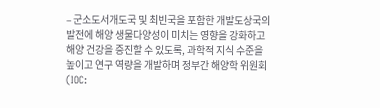– 군소도서개도국 및 최빈국을 포함한 개발도상국의 발전에 해양 생물다양성이 미치는 영향을 강화하고 해양 건강을 증진할 수 있도록, 과학적 지식 수준을 높이고 연구 역량을 개발하며 정부간 해양학 위원회(IOC: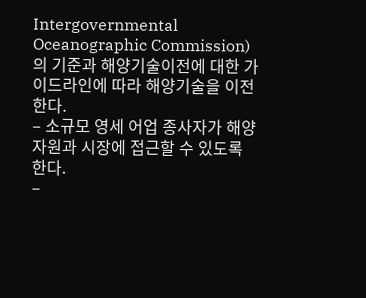Intergovernmental Oceanographic Commission)의 기준과 해양기술이전에 대한 가이드라인에 따라 해양기술을 이전한다.
– 소규모 영세 어업 종사자가 해양자원과 시장에 접근할 수 있도록 한다.
–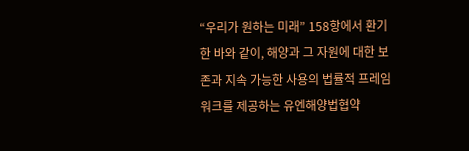“우리가 원하는 미래” 158항에서 환기한 바와 같이, 해양과 그 자원에 대한 보존과 지속 가능한 사용의 법률적 프레임워크를 제공하는 유엔해양법협약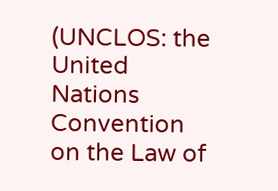(UNCLOS: the United Nations Convention on the Law of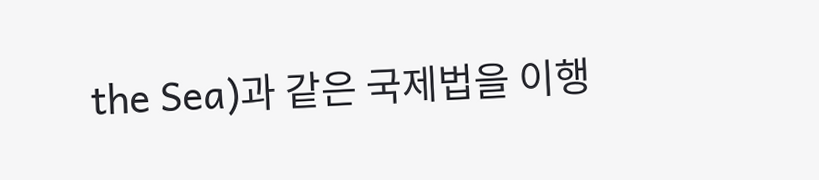the Sea)과 같은 국제법을 이행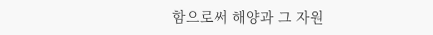함으로써 해양과 그 자원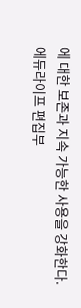에 대한 보존과 지속 가능한 사용을 강화한다.
에듀라이프 편집부